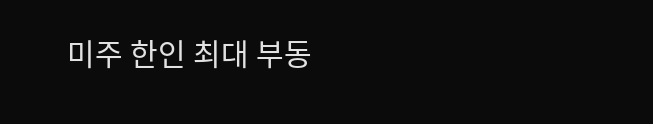미주 한인 최대 부동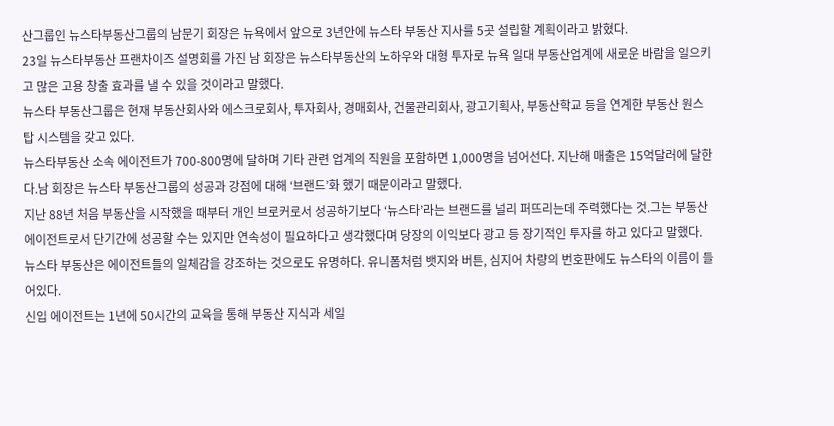산그룹인 뉴스타부동산그룹의 남문기 회장은 뉴욕에서 앞으로 3년안에 뉴스타 부동산 지사를 5곳 설립할 계획이라고 밝혔다.
23일 뉴스타부동산 프랜차이즈 설명회를 가진 남 회장은 뉴스타부동산의 노하우와 대형 투자로 뉴욕 일대 부동산업계에 새로운 바람을 일으키고 많은 고용 창출 효과를 낼 수 있을 것이라고 말했다.
뉴스타 부동산그룹은 현재 부동산회사와 에스크로회사, 투자회사, 경매회사, 건물관리회사, 광고기획사, 부동산학교 등을 연계한 부동산 원스탑 시스템을 갖고 있다.
뉴스타부동산 소속 에이전트가 700-800명에 달하며 기타 관련 업계의 직원을 포함하면 1,000명을 넘어선다. 지난해 매출은 15억달러에 달한다.남 회장은 뉴스타 부동산그룹의 성공과 강점에 대해 ‘브랜드’화 했기 때문이라고 말했다.
지난 88년 처음 부동산을 시작했을 때부터 개인 브로커로서 성공하기보다 ‘뉴스타’라는 브랜드를 널리 퍼뜨리는데 주력했다는 것.그는 부동산 에이전트로서 단기간에 성공할 수는 있지만 연속성이 필요하다고 생각했다며 당장의 이익보다 광고 등 장기적인 투자를 하고 있다고 말했다.
뉴스타 부동산은 에이전트들의 일체감을 강조하는 것으로도 유명하다. 유니폼처럼 뱃지와 버튼, 심지어 차량의 번호판에도 뉴스타의 이름이 들어있다.
신입 에이전트는 1년에 50시간의 교육을 통해 부동산 지식과 세일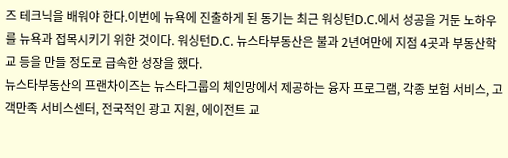즈 테크닉을 배워야 한다.이번에 뉴욕에 진출하게 된 동기는 최근 워싱턴D.C.에서 성공을 거둔 노하우를 뉴욕과 접목시키기 위한 것이다. 워싱턴D.C. 뉴스타부동산은 불과 2년여만에 지점 4곳과 부동산학교 등을 만들 정도로 급속한 성장을 했다.
뉴스타부동산의 프랜차이즈는 뉴스타그룹의 체인망에서 제공하는 융자 프로그램, 각종 보험 서비스, 고객만족 서비스센터, 전국적인 광고 지원, 에이전트 교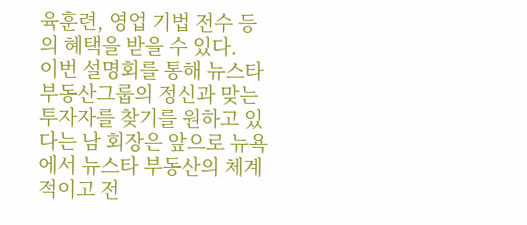육훈련, 영업 기법 전수 등의 혜택을 받을 수 있다.
이번 설명회를 통해 뉴스타부동산그룹의 정신과 맞는 투자자를 찾기를 원하고 있다는 남 회장은 앞으로 뉴욕에서 뉴스타 부동산의 체계적이고 전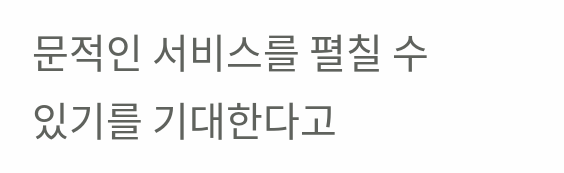문적인 서비스를 펼칠 수 있기를 기대한다고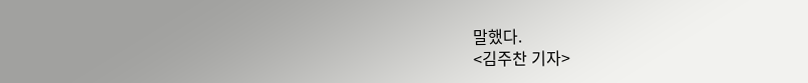말했다.
<김주찬 기자>